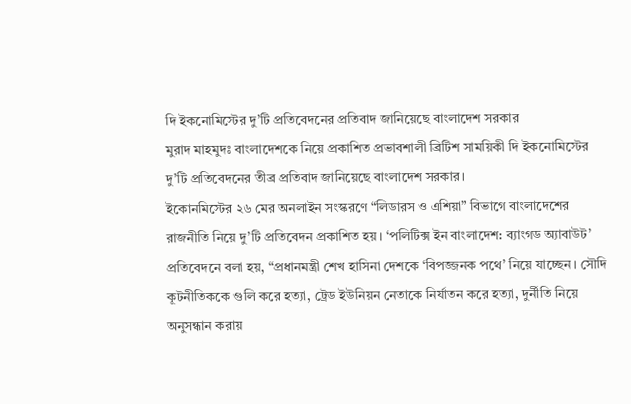দি ইকনোমিস্টের দু’টি প্রতিবেদনের প্রতিবাদ জানিয়েছে বাংলাদেশ সরকার
মুরাদ মাহমুদঃ বাংলাদেশকে নিয়ে প্রকাশিত প্রভাবশালী ব্রিটিশ সাময়িকী দি ইকনোমিস্টের দু’টি প্রতিবেদনের তীব্র প্রতিবাদ জানিয়েছে বাংলাদেশ সরকার।
ইকোনমিস্টের ২৬ মের অনলাইন সংস্করণে “লিডারস ও এশিয়া” বিভাগে বাংলাদেশের রাজনীতি নিয়ে দু’টি প্রতিবেদন প্রকাশিত হয়। ‘পলিটিক্স ইন বাংলাদেশ: ব্যাংগড অ্যাবাউট’ প্রতিবেদনে বলা হয়, “প্রধানমন্ত্রী শেখ হাসিনা দেশকে ‘বিপজ্জনক পথে’ নিয়ে যাচ্ছেন। সৌদি কূটনীতিককে গুলি করে হত্যা, ট্রেড ইউনিয়ন নেতাকে নির্যাতন করে হত্যা, দুর্নীতি নিয়ে অনুসন্ধান করায়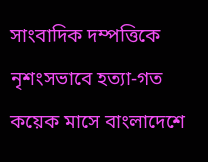সাংবাদিক দম্পত্তিকে নৃশংসভাবে হত্যা-গত কয়েক মাসে বাংলাদেশে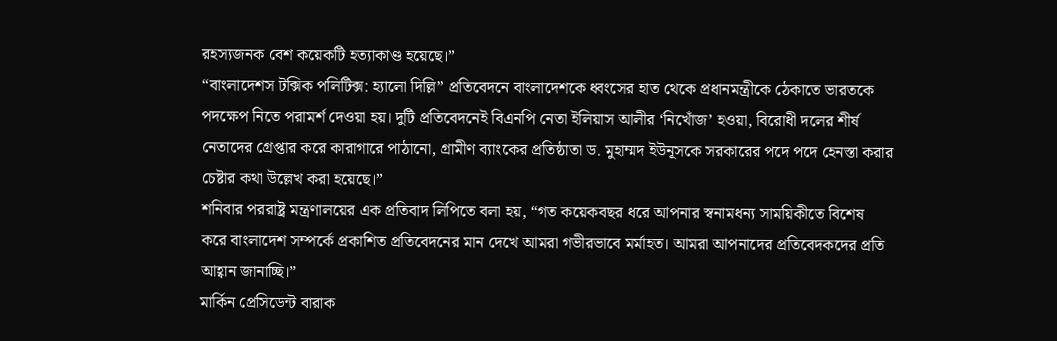রহস্যজনক বেশ কয়েকটি হত্যাকাণ্ড হয়েছে।”
“বাংলাদেশস টক্সিক পলিটিক্স: হ্যালো দিল্লি” প্রতিবেদনে বাংলাদেশকে ধ্বংসের হাত থেকে প্রধানমন্ত্রীকে ঠেকাতে ভারতকে পদক্ষেপ নিতে পরামর্শ দেওয়া হয়। দুটি প্রতিবেদনেই বিএনপি নেতা ইলিয়াস আলীর ‘নিখোঁজ’ হওয়া, বিরোধী দলের শীর্ষ নেতাদের গ্রেপ্তার করে কারাগারে পাঠানো, গ্রামীণ ব্যাংকের প্রতিষ্ঠাতা ড. মুহাম্মদ ইউনূসকে সরকারের পদে পদে হেনস্তা করার চেষ্টার কথা উল্লেখ করা হয়েছে।”
শনিবার পররাষ্ট্র মন্ত্রণালয়ের এক প্রতিবাদ লিপিতে বলা হয়, “গত কয়েকবছর ধরে আপনার স্বনামধন্য সাময়িকীতে বিশেষ করে বাংলাদেশ সম্পর্কে প্রকাশিত প্রতিবেদনের মান দেখে আমরা গভীরভাবে মর্মাহত। আমরা আপনাদের প্রতিবেদকদের প্রতি আহ্বান জানাচ্ছি।”
মার্কিন প্রেসিডেন্ট বারাক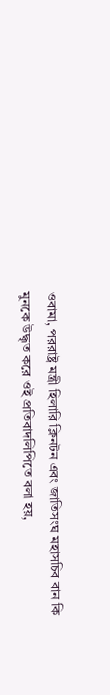ওবামা, পররাষ্ট্র মন্ত্রী হিলারি ক্লিনটন এবং জাতিসংঘ মহাসচিব বান কি মুনকে উদ্ধৃত করে ওই প্রতিবাদলিপিতে বলা হয়,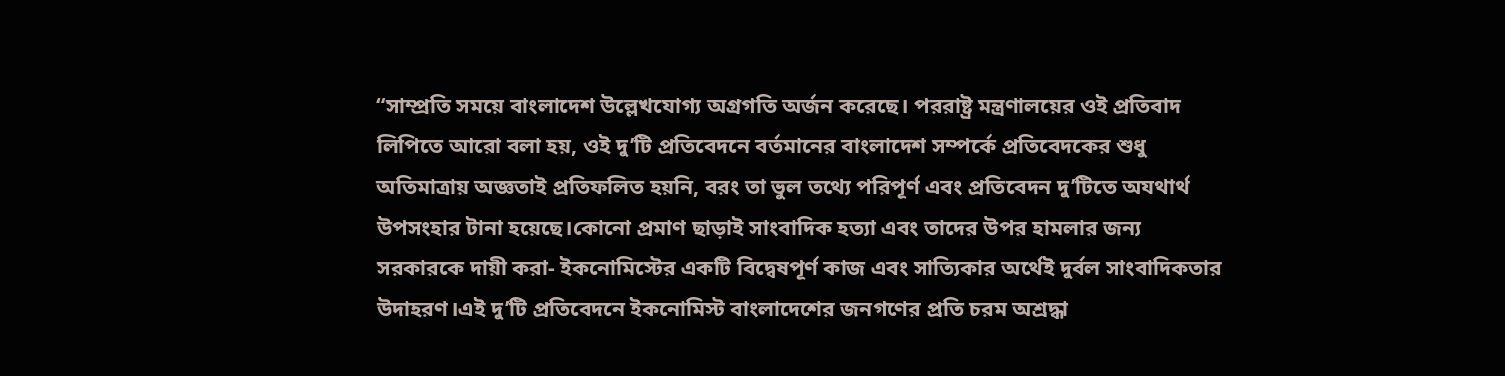“সাম্প্রতি সময়ে বাংলাদেশ উল্লেখযোগ্য অগ্রগতি অর্জন করেছে। পররাষ্ট্র মন্ত্রণালয়ের ওই প্রতিবাদ লিপিতে আরো বলা হয়, ওই দু’টি প্রতিবেদনে বর্তমানের বাংলাদেশ সম্পর্কে প্রতিবেদকের শুধু অতিমাত্রায় অজ্ঞতাই প্রতিফলিত হয়নি, বরং তা ভুল তথ্যে পরিপূর্ণ এবং প্রতিবেদন দু’টিতে অযথার্থ উপসংহার টানা হয়েছে।কোনো প্রমাণ ছাড়াই সাংবাদিক হত্যা এবং তাদের উপর হামলার জন্য সরকারকে দায়ী করা- ইকনোমিস্টের একটি বিদ্বেষপূর্ণ কাজ এবং সাত্যিকার অর্থেই দুর্বল সাংবাদিকতার উদাহরণ।এই দু’টি প্রতিবেদনে ইকনোমিস্ট বাংলাদেশের জনগণের প্রতি চরম অশ্রদ্ধা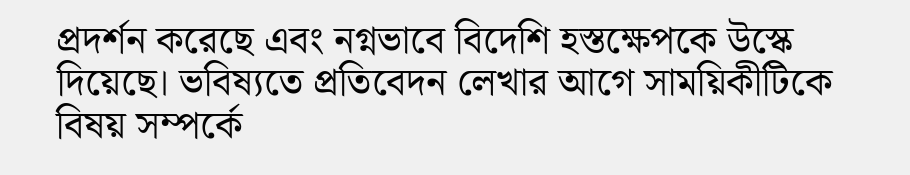প্রদর্শন করেছে এবং নগ্নভাবে বিদেশি হস্তক্ষেপকে উস্কে দিয়েছে। ভবিষ্যতে প্রতিবেদন লেখার আগে সাময়িকীটিকে বিষয় সম্পর্কে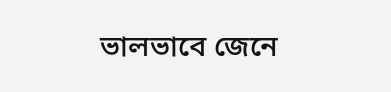ভালভাবে জেনে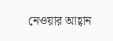নেওয়ার আহ্বান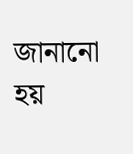জানানো হয়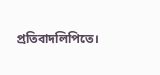প্রতিবাদলিপিতে।